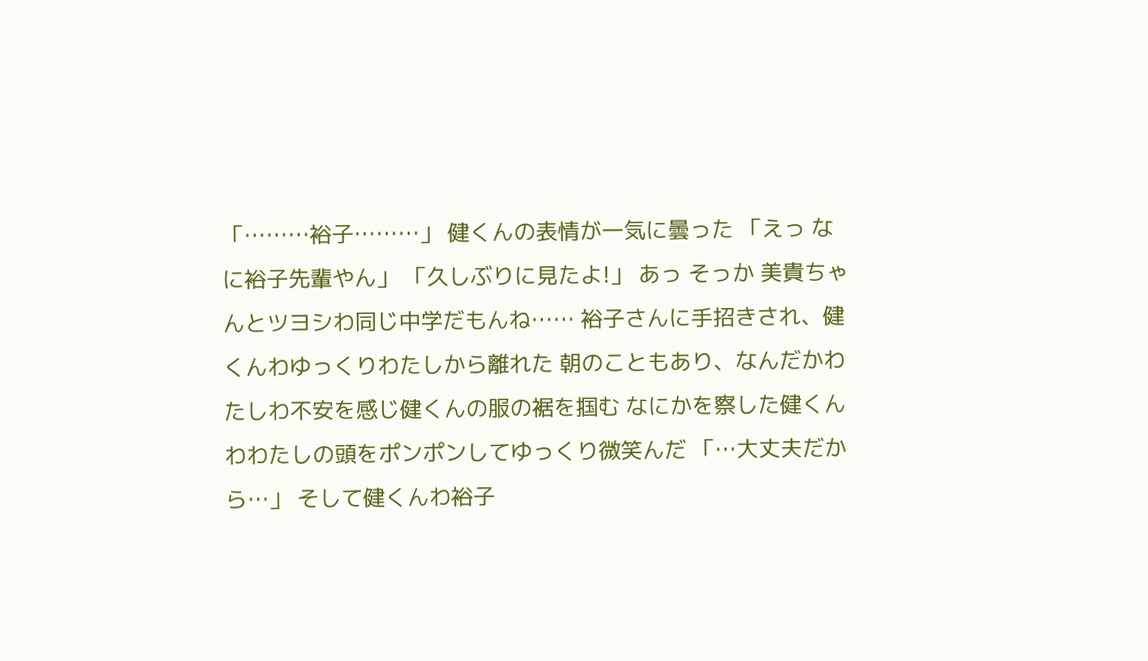「………裕子………」 健くんの表情が一気に曇った 「えっ なに裕子先輩やん」 「久しぶりに見たよ!」 あっ そっか 美貴ちゃんとツヨシわ同じ中学だもんね…… 裕子さんに手招きされ、健くんわゆっくりわたしから離れた 朝のこともあり、なんだかわたしわ不安を感じ健くんの服の裾を掴む なにかを察した健くんわわたしの頭をポンポンしてゆっくり微笑んだ 「…大丈夫だから…」 そして健くんわ裕子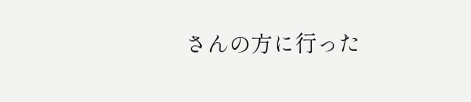さんの方に行った